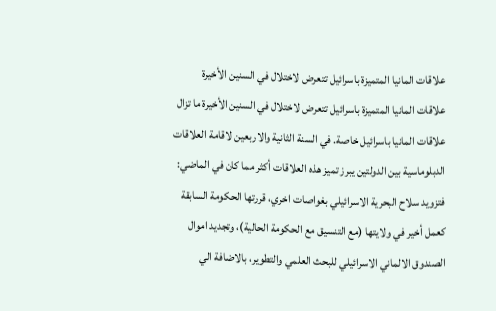علاقات المانيا المتميزة باسرائيل تتعرض لاختلال في السنين الأخيرة
علاقات المانيا المتميزة باسرائيل تتعرض لاختلال في السنين الأخيرة ما تزال علاقات المانيا باسرائيل خاصة. في السنة الثانية والاربعين لاقامة العلاقات الدبلوماسية بين الدولتين يبرز تميز هذه العلاقات أكثر مما كان في الماضي: فتزويد سلاح البحرية الاسرائيلي بغواصات اخري، قررتها الحكومة السابقة كعمل أخير في ولايتها (مع التنسيق مع الحكومة الحالية)، وتجديد اموال الصندوق الالماني الاسرائيلي للبحث العلمي والتطوير، بالاضافة الي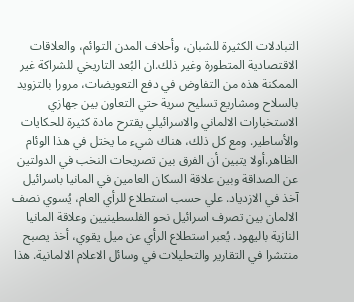التبادلات الكثيرة للشبان، وأحلاف المدن التوائم، والعلاقات الاقتصادية المتطورة وغير ذلك.ان البُعد التاريخي للشراكة غير الممكنة هذه من التفاوض في دفع التعويضات، مرورا بالتزويد بالسلاح ومشاريع تسليح سرية حتي التعاون بين جهازي الاستخبارات الالماني والاسرائيلي يقترح مادة كثيرة للحكايات والأساطير. ومع كل ذلك، هناك شيء ما يختل في هذا الوئام الظاهر.أولا يتبين أن الفرق بين تصريحات النخب في الدولتين عن الصداقة وبين علاقة السكان العامين في المانيا باسرائيل آخذ في الازدياد. علي حسب استطلاع للرأي العام، يُسوي نصف الالمان بين تصرف اسرائيل نحو الفلسطينيين وعلاقة المانيا النازية باليهود. يُعبر استطلاع الرأي عن ميل يقوي، أخذ يصبح منتشرا في التقارير والتحليلات في وسائل الاعلام الالمانية. هذا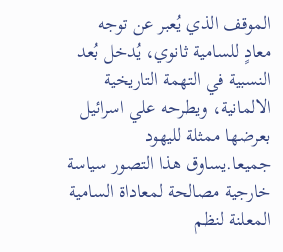الموقف الذي يُعبر عن توجه معادٍ للسامية ثانوي، يُدخل بُعد النسبية في التهمة التاريخية الالمانية، ويطرحه علي اسرائيل بعرضها ممثلة لليهود جميعا.يساوق هذا التصور سياسة خارجية مصالحة لمعاداة السامية المعلنة لنظم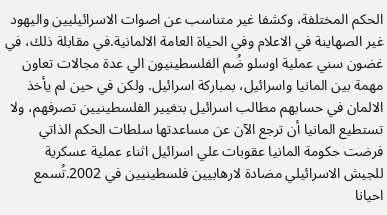الحكم المختلفة، وكشفا غير متناسب عن اصوات الاسرائيليين واليهود غير الصهاينة في الاعلام وفي الحياة العامة الالمانية.في مقابلة ذلك، في غضون سني عملية اوسلو ضُم الفلسطينيون الي عدة مجالات تعاون مهمة بين المانيا واسرائيل، بمباركة اسرائيل. ولكن في حين لم يأخذ الالمان في حسابهم مطالب اسرائيل بتغيير الفلسطينيين تصرفهم، ولا تستطيع المانيا أن ترجع الآن عن مساعدتها سلطات الحكم الذاتي فرضت حكومة المانيا عقوبات علي اسرائيل اثناء عملية عسكرية للجيش الاسرائيلي مضادة لارهابيين فلسطينيين في 2002.تُسمع احيانا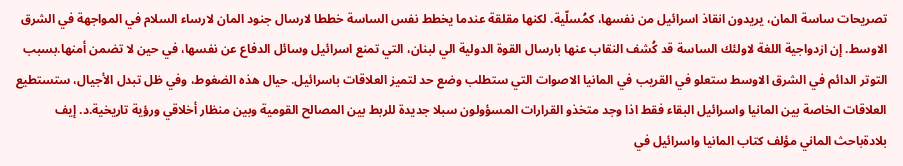تصريحات ساسة المان، يريدون انقاذ اسرائيل من نفسها، كمُسلّية. لكنها مقلقة عندما يخطط نفس الساسة خططا لارسال جنود المان لارساء السلام في المواجهة في الشرق الاوسط. إن ازدواجية اللغة لاولئك الساسة قد كُشف النقاب عنها بارسال القوة الدولية الي لبنان، التي تمنع اسرائيل وسائل الدفاع عن نفسها، في حين لا تضمن أمنها.بسبب التوتر الدائم في الشرق الاوسط ستعلو في القريب في المانيا الاصوات التي ستطلب وضع حد لتميز العلاقات باسرائيل. حيال هذه الضغوط، وفي ظل تبدل الأجيال، ستستطيع العلاقات الخاصة بين المانيا واسرائيل البقاء فقط اذا وجد متخذو القرارات المسؤولون سبلا جديدة للربط بين المصالح القومية وبين منظار أخلاقي ورؤية تاريخية.د. إيف بلادةباحث الماني مؤلف كتاب المانيا واسرائيل في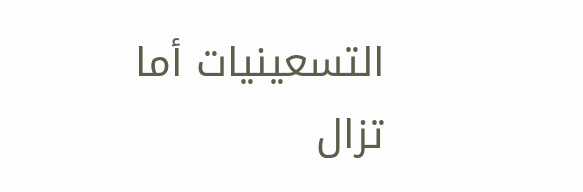التسعينيات أما تزال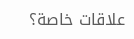علاقات خاصة؟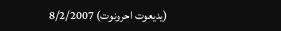(يديعوت احرونوت) 8/2/2007